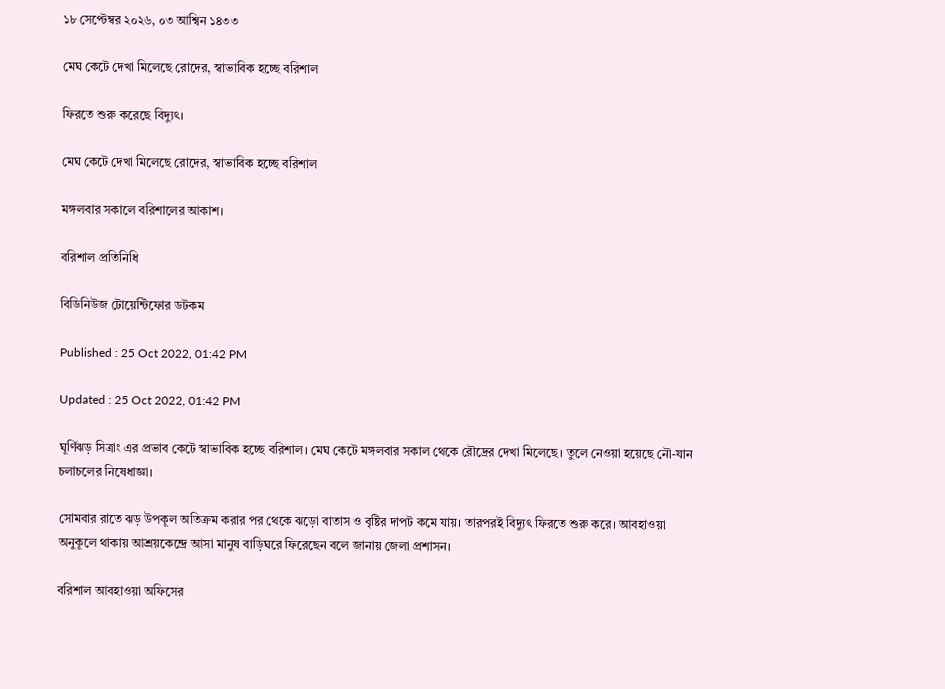১৮ সেপ্টেম্বর ২০২৬, ০৩ আশ্বিন ১৪৩৩

মেঘ কেটে দেখা মিলেছে রোদের, স্বাভাবিক হচ্ছে বরিশাল

ফিরতে শুরু করেছে বিদ্যুৎ।

মেঘ কেটে দেখা মিলেছে রোদের, স্বাভাবিক হচ্ছে বরিশাল

মঙ্গলবার সকালে বরিশালের আকাশ।

বরিশাল প্রতিনিধি

বিডিনিউজ টোয়েন্টিফোর ডটকম

Published : 25 Oct 2022, 01:42 PM

Updated : 25 Oct 2022, 01:42 PM

ঘূর্ণিঝড় সিত্রাং এর প্রভাব কেটে স্বাভাবিক হচ্ছে বরিশাল। মেঘ কেটে মঙ্গলবার সকাল থেকে রৌদ্রের দেখা মিলেছে। তুলে নেওয়া হয়েছে নৌ-যান চলাচলের নিষেধাজ্ঞা।

সোমবার রাতে ঝড় উপকূল অতিক্রম করার পর থেকে ঝড়ো বাতাস ও বৃষ্টির দাপট কমে যায়। তারপরই বিদ্যুৎ ফিরতে শুরু করে। আবহাওয়া অনুকূলে থাকায় আশ্রয়কেন্দ্রে আসা মানুষ বাড়িঘরে ফিরেছেন বলে জানায় জেলা প্রশাসন।

বরিশাল আবহাওয়া অফিসের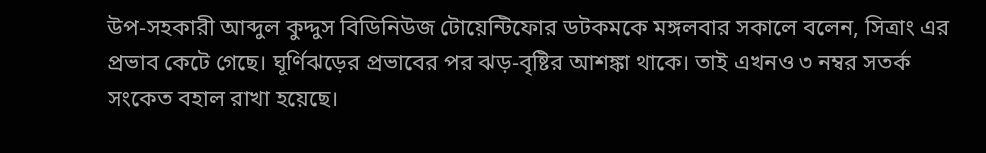উপ-সহকারী আব্দুল কুদ্দুস বিডিনিউজ টোয়েন্টিফোর ডটকমকে মঙ্গলবার সকালে বলেন, সিত্রাং এর প্রভাব কেটে গেছে। ঘূর্ণিঝড়ের প্রভাবের পর ঝড়-বৃষ্টির আশঙ্কা থাকে। তাই এখনও ৩ নম্বর সতর্ক সংকেত বহাল রাখা হয়েছে।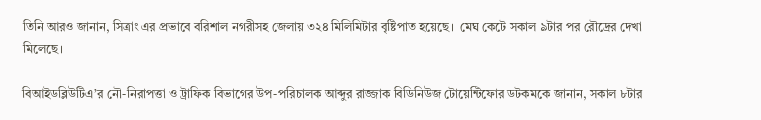তিনি আরও জানান, সিত্রাং এর প্রভাবে বরিশাল নগরীসহ জেলায় ৩২৪ মিলিমিটার বৃষ্টিপাত হয়েছে।  মেঘ কেটে সকাল ৯টার পর রৌদ্রের দেখা মিলেছে।

বিআইডব্লিউটিএ’র নৌ-নিরাপত্তা ও ট্রাফিক বিভাগের উপ-পরিচালক আব্দুর রাজ্জাক বিডিনিউজ টোয়েন্টিফোর ডটকমকে জানান, সকাল ৮টার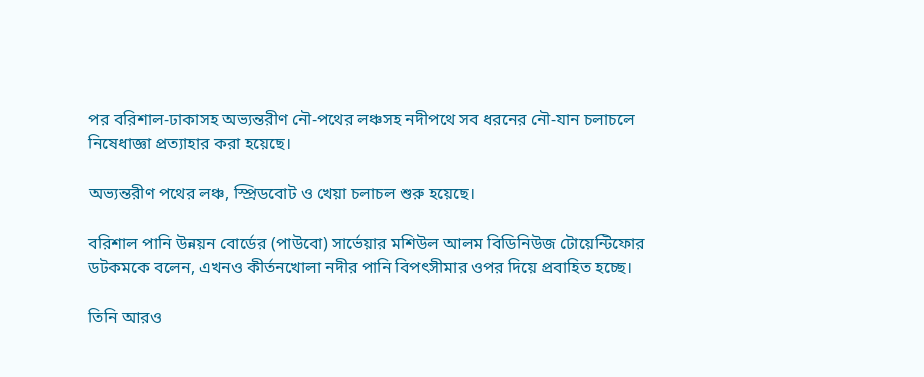পর বরিশাল-ঢাকাসহ অভ্যন্তরীণ নৌ-পথের লঞ্চসহ নদীপথে সব ধরনের নৌ-যান চলাচলে নিষেধাজ্ঞা প্রত্যাহার করা হয়েছে।

অভ্যন্তরীণ পথের লঞ্চ, স্প্রিডবোট ও খেয়া চলাচল শুরু হয়েছে।

বরিশাল পানি উন্নয়ন বোর্ডের (পাউবো) সার্ভেয়ার মশিউল আলম বিডিনিউজ টোয়েন্টিফোর ডটকমকে বলেন, এখনও কীর্তনখোলা নদীর পানি বিপৎসীমার ওপর দিয়ে প্রবাহিত হচ্ছে।

তিনি আরও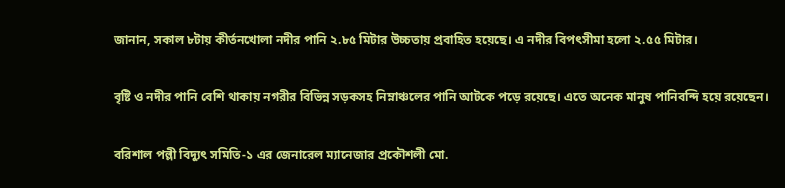জানান, সকাল ৮টায় কীর্তনখোলা নদীর পানি ২.৮৫ মিটার উচ্চতায় প্রবাহিত হয়েছে। এ নদীর বিপৎসীমা হলো ২.৫৫ মিটার।

বৃষ্টি ও নদীর পানি বেশি থাকায় নগরীর বিভিন্ন সড়কসহ নিম্নাঞ্চলের পানি আটকে পড়ে রয়েছে। এতে অনেক মানুষ পানিবন্দি হয়ে রয়েছেন।

বরিশাল পল্লী বিদ্যুৎ সমিতি-১ এর জেনারেল ম্যানেজার প্রকৌশলী মো.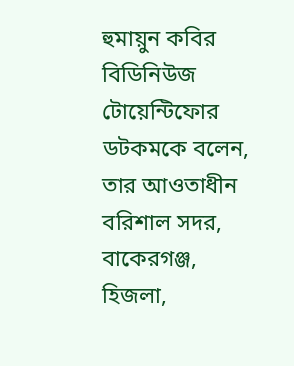হুমায়ুন কবির বিডিনিউজ টোয়েন্টিফোর ডটকমকে বলেন, তার আওতাধীন বরিশাল সদর, বাকেরগঞ্জ, হিজলা,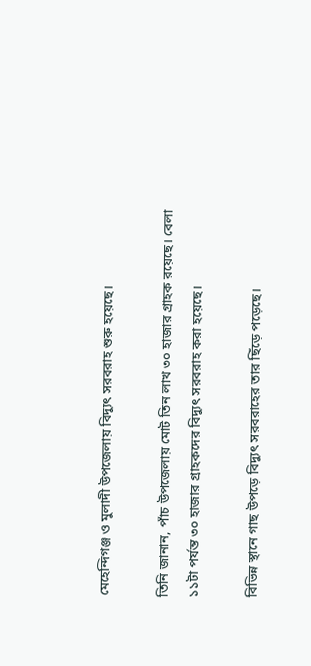মেহেন্দিগঞ্জ ও মুলাদী উপজেলায় বিদ্যুৎ সরবরাহ শুরু হয়েছে।

তিনি জানান, পাঁচ উপজেলায় মোট তিন লাখ ৩০ হাজার গ্রাহক রয়েছে। বেলা ১১টা পর্যন্ত ৩০ হাজার গ্রাহকদের বিদ্যুৎ সরবরাহ করা হয়েছে।

বিভিন্ন স্থানে গাছ উপড়ে বিদ্যুৎ সরবরাহের তার ছিঁড়ে পড়েছে।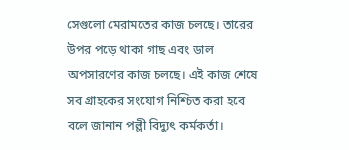সেগুলো মেরামতের কাজ চলছে। তারের উপর পড়ে থাকা গাছ এবং ডাল অপসারণের কাজ চলছে। এই কাজ শেষে সব গ্রাহকের সংযোগ নিশ্চিত করা হবে বলে জানান পল্লী বিদ্যুৎ কর্মকর্তা।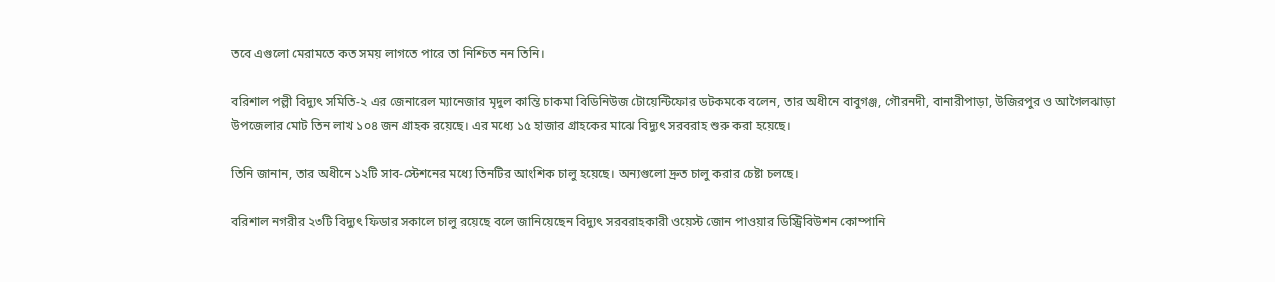তবে এগুলো মেরামতে কত সময় লাগতে পারে তা নিশ্চিত নন তিনি।

বরিশাল পল্লী বিদ্যুৎ সমিতি-২ এর জেনারেল ম্যানেজার মৃদুল কান্তি চাকমা বিডিনিউজ টোয়েন্টিফোর ডটকমকে বলেন, তার অধীনে বাবুগঞ্জ, গৌরনদী, বানারীপাড়া, উজিরপুর ও আগৈলঝাড়া উপজেলার মোট তিন লাখ ১০৪ জন গ্রাহক রয়েছে। এর মধ্যে ১৫ হাজার গ্রাহকের মাঝে বিদ্যুৎ সরবরাহ শুরু করা হয়েছে।

তিনি জানান, তার অধীনে ১২টি সাব-স্টেশনের মধ্যে তিনটির আংশিক চালু হয়েছে। অন্যগুলো দ্রুত চালু করার চেষ্টা চলছে।

বরিশাল নগরীর ২৩টি বিদ্যুৎ ফিডার সকালে চালু রয়েছে বলে জানিয়েছেন বিদ্যুৎ সরবরাহকারী ওয়েস্ট জোন পাওয়ার ডিস্ট্রিবিউশন কোম্পানি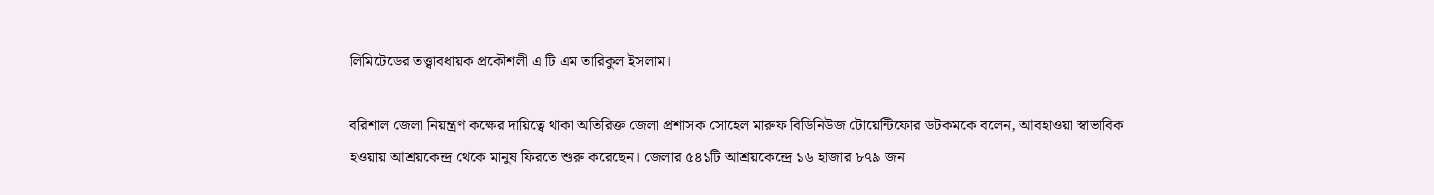লিমিটেডের তত্ত্বাবধায়ক প্রকৌশলী এ টি এম তারিকুল ইসলাম।

বরিশাল জেলা নিয়ন্ত্রণ কক্ষের দায়িত্বে থাকা অতিরিক্ত জেলা প্রশাসক সোহেল মারুফ বিডিনিউজ টোয়েন্টিফোর ডটকমকে বলেন, আবহাওয়া স্বাভাবিক হওয়ায় আশ্রয়কেন্দ্র থেকে মানুষ ফিরতে শুরু করেছেন। জেলার ৫৪১টি আশ্রয়কেন্দ্রে ১৬ হাজার ৮৭৯ জন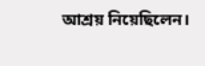আশ্রয় নিয়েছিলেন।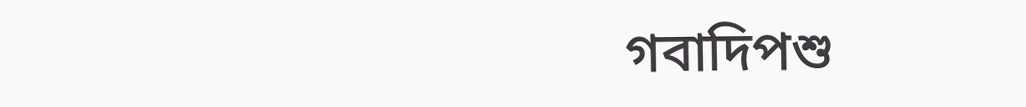গবাদিপশু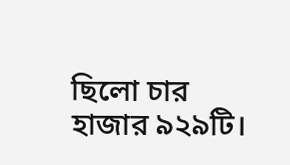ছিলো চার হাজার ৯২৯টি।